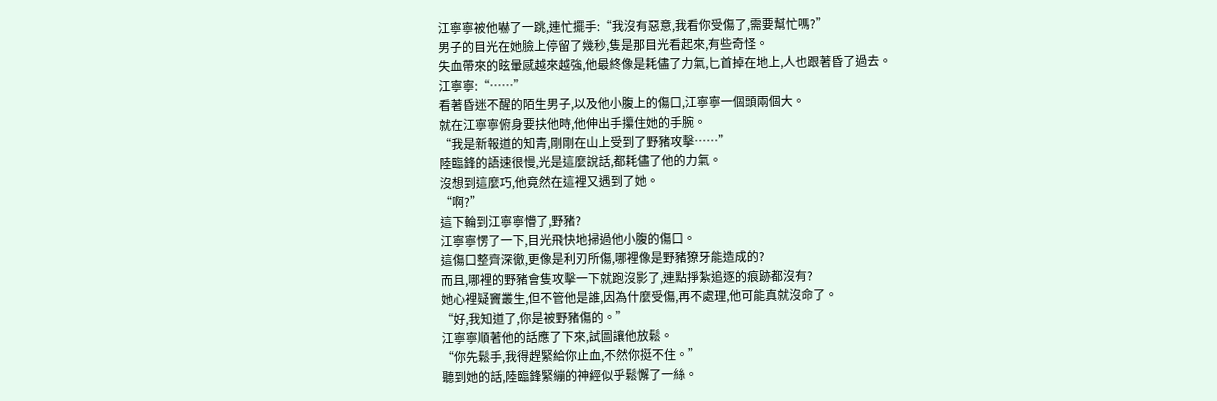江寧寧被他嚇了一跳,連忙擺手:“我沒有惡意,我看你受傷了,需要幫忙嗎?”
男子的目光在她臉上停留了幾秒,隻是那目光看起來,有些奇怪。
失血帶來的眩暈感越來越強,他最終像是耗儘了力氣,匕首掉在地上,人也跟著昏了過去。
江寧寧:“……”
看著昏迷不醒的陌生男子,以及他小腹上的傷口,江寧寧一個頭兩個大。
就在江寧寧俯身要扶他時,他伸出手攥住她的手腕。
“我是新報道的知青,剛剛在山上受到了野豬攻擊……”
陸臨鋒的語速很慢,光是這麼說話,都耗儘了他的力氣。
沒想到這麼巧,他竟然在這裡又遇到了她。
“啊?”
這下輪到江寧寧懵了,野豬?
江寧寧愣了一下,目光飛快地掃過他小腹的傷口。
這傷口整齊深徹,更像是利刃所傷,哪裡像是野豬獠牙能造成的?
而且,哪裡的野豬會隻攻擊一下就跑沒影了,連點掙紮追逐的痕跡都沒有?
她心裡疑竇叢生,但不管他是誰,因為什麼受傷,再不處理,他可能真就沒命了。
“好,我知道了,你是被野豬傷的。”
江寧寧順著他的話應了下來,試圖讓他放鬆。
“你先鬆手,我得趕緊給你止血,不然你挺不住。”
聽到她的話,陸臨鋒緊繃的神經似乎鬆懈了一絲。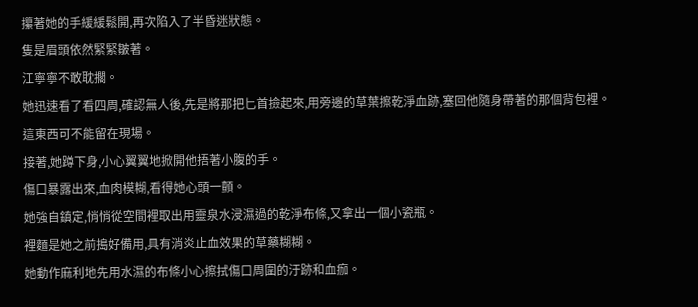攥著她的手緩緩鬆開,再次陷入了半昏迷狀態。
隻是眉頭依然緊緊皺著。
江寧寧不敢耽擱。
她迅速看了看四周,確認無人後,先是將那把匕首撿起來,用旁邊的草葉擦乾淨血跡,塞回他隨身帶著的那個背包裡。
這東西可不能留在現場。
接著,她蹲下身,小心翼翼地掀開他捂著小腹的手。
傷口暴露出來,血肉模糊,看得她心頭一顫。
她強自鎮定,悄悄從空間裡取出用靈泉水浸濕過的乾淨布條,又拿出一個小瓷瓶。
裡麵是她之前搗好備用,具有消炎止血效果的草藥糊糊。
她動作麻利地先用水濕的布條小心擦拭傷口周圍的汙跡和血痂。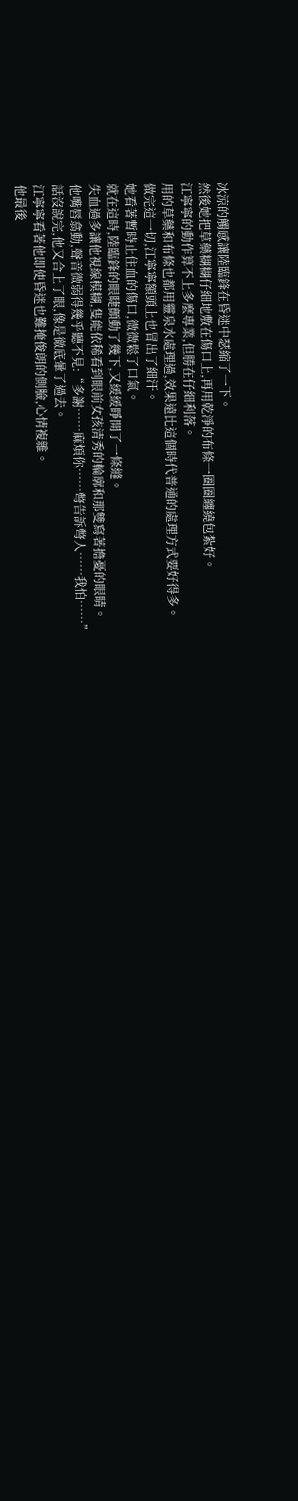冰涼的觸感讓陸臨鋒在昏迷中瑟縮了一下。
然後她把草藥糊糊仔細地敷在傷口上,再用乾淨的布條一圈圈纏繞包紮好。
江寧寧的動作算不上多麼專業,但勝在仔細利落。
用的草藥和布條也都用靈泉水處理過,效果遠比這個時代普通的處理方式要好得多。
做完這一切,江寧寧額頭上也冒出了細汗。
她看著暫時止住血的傷口,微微鬆了口氣。
就在這時,陸臨鋒的眼睫顫動了幾下,又緩緩睜開了一條縫。
失血過多讓他視線模糊,隻能依稀看到眼前女孩清秀的輪廓和那雙寫著擔憂的眼睛。
他嘴唇翕動,聲音微弱得幾乎聽不見:“多謝……麻煩你……彆告訴彆人……我怕……”
話沒說完,他又合上了眼,像是徹底暈了過去。
江寧寧看著他即使昏迷也難掩俊朗的側臉,心情複雜。
他最後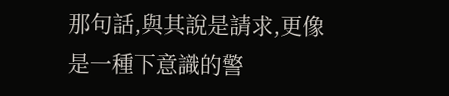那句話,與其說是請求,更像是一種下意識的警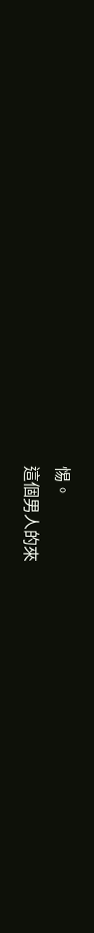惕。
這個男人的來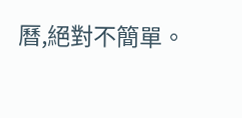曆,絕對不簡單。